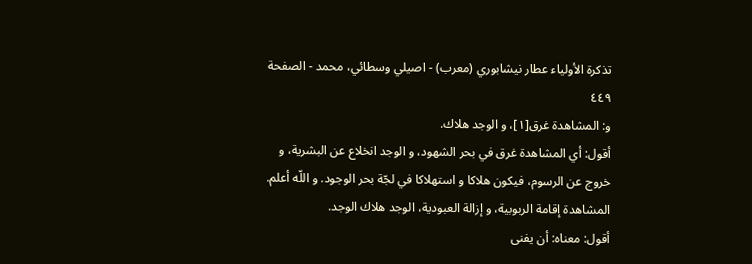تذكرة الأولياء عطار نيشابوري (معرب) - اصيلي وسطائي، محمد - الصفحة ٤٤٩
و: المشاهدة غرق[١]، و الوجد هلاك.
أقول: أي المشاهدة غرق في بحر الشهود، و الوجد انخلاع عن البشرية، و خروج عن الرسوم، فيكون هلاكا و استهلاكا في لجّة بحر الوجود. و اللّه أعلم.
المشاهدة إقامة الربوبية، و إزالة العبودية، الوجد هلاك الوجد.
أقول: معناه: أن يفنى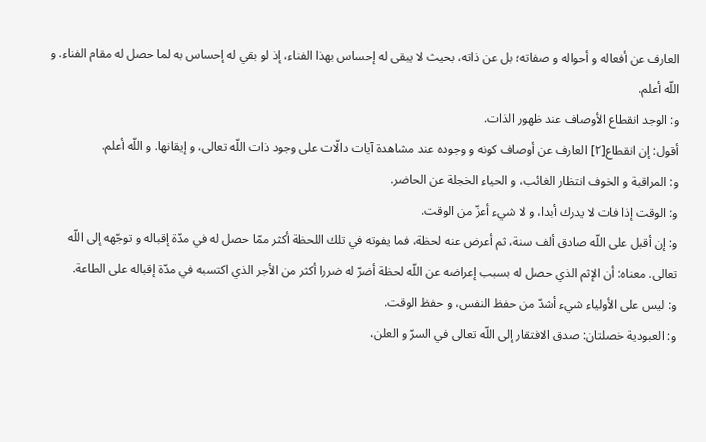العارف عن أفعاله و أحواله و صفاته؛ بل عن ذاته، بحيث لا يبقى له إحساس بهذا الفناء، إذ لو بقي له إحساس به لما حصل له مقام الفناء. و اللّه أعلم.
و: الوجد انقطاع الأوصاف عند ظهور الذات.
أقول: إن انقطاع[٢] العارف عن أوصاف كونه و وجوده عند مشاهدة آيات دالّات على وجود ذات اللّه تعالى، و إيقانها. و اللّه أعلم.
و: المراقبة و الخوف انتظار الغائب، و الحياء الخجلة عن الحاضر.
و: الوقت إذا فات لا يدرك أبدا، و لا شيء أعزّ من الوقت.
و: إن أقبل على اللّه صادق ألف سنة، ثم أعرض عنه لحظة، فما يفوته في تلك اللحظة أكثر ممّا حصل له في مدّة إقباله و توجّهه إلى اللّه تعالى. معناه: أن الإثم الذي حصل له بسبب إعراضه عن اللّه لحظة أضرّ له ضررا أكثر من الأجر الذي اكتسبه في مدّة إقباله على الطاعة.
و: ليس على الأولياء شيء أشدّ من حفظ النفس، و حفظ الوقت.
و: العبودية خصلتان: صدق الافتقار إلى اللّه تعالى في السرّ و العلن،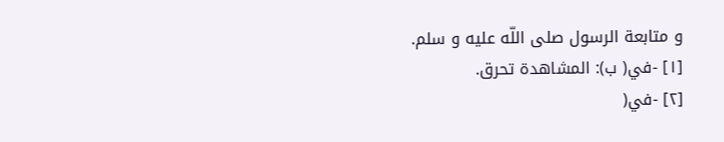و متابعة الرسول صلى اللّه عليه و سلم.
[١] -في( ب): المشاهدة تحرق.
[٢] -في(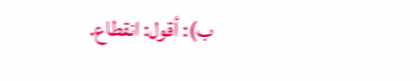ب): أقول: انقطاع.